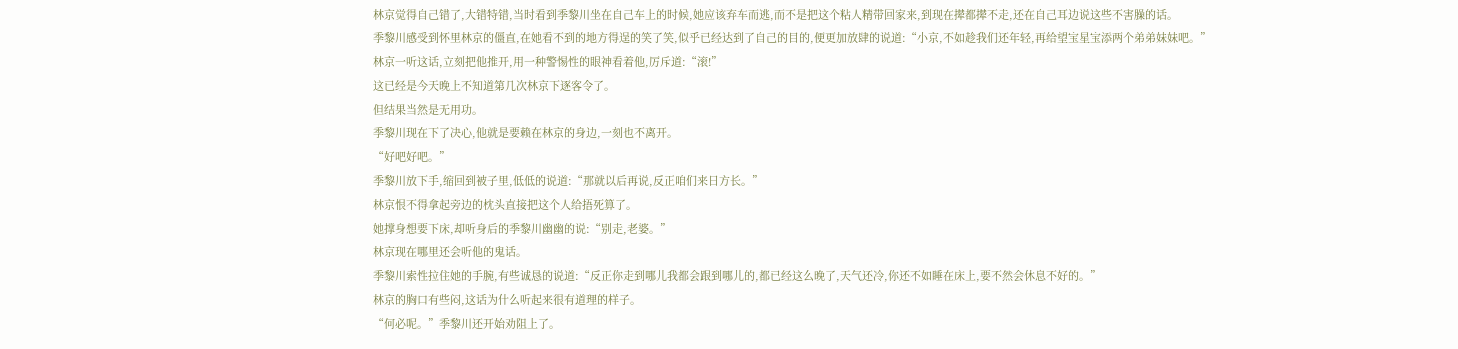林京觉得自己错了,大错特错,当时看到季黎川坐在自己车上的时候,她应该弃车而逃,而不是把这个粘人精带回家来,到现在撵都撵不走,还在自己耳边说这些不害臊的话。
季黎川感受到怀里林京的僵直,在她看不到的地方得逞的笑了笑,似乎已经达到了自己的目的,便更加放肆的说道:“小京,不如趁我们还年轻,再给望宝星宝添两个弟弟妹妹吧。”
林京一听这话,立刻把他推开,用一种警惕性的眼神看着他,厉斥道:“滚!”
这已经是今天晚上不知道第几次林京下逐客令了。
但结果当然是无用功。
季黎川现在下了决心,他就是要赖在林京的身边,一刻也不离开。
“好吧好吧。”
季黎川放下手,缩回到被子里,低低的说道:“那就以后再说,反正咱们来日方长。”
林京恨不得拿起旁边的枕头直接把这个人给捂死算了。
她撑身想要下床,却听身后的季黎川幽幽的说:“别走,老婆。”
林京现在哪里还会听他的鬼话。
季黎川索性拉住她的手腕,有些诚恳的说道:“反正你走到哪儿我都会跟到哪儿的,都已经这么晚了,天气还冷,你还不如睡在床上,要不然会休息不好的。”
林京的胸口有些闷,这话为什么听起来很有道理的样子。
“何必呢。”季黎川还开始劝阻上了。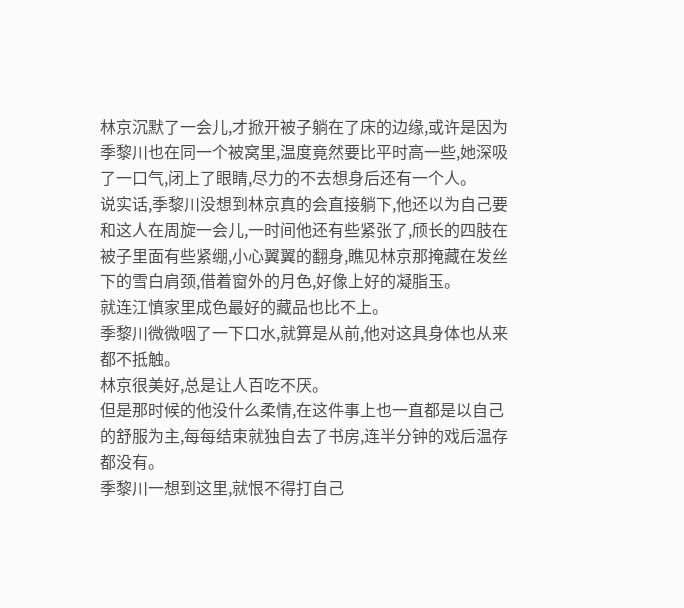林京沉默了一会儿,才掀开被子躺在了床的边缘,或许是因为季黎川也在同一个被窝里,温度竟然要比平时高一些,她深吸了一口气,闭上了眼睛,尽力的不去想身后还有一个人。
说实话,季黎川没想到林京真的会直接躺下,他还以为自己要和这人在周旋一会儿,一时间他还有些紧张了,颀长的四肢在被子里面有些紧绷,小心翼翼的翻身,瞧见林京那掩藏在发丝下的雪白肩颈,借着窗外的月色,好像上好的凝脂玉。
就连江慎家里成色最好的藏品也比不上。
季黎川微微咽了一下口水,就算是从前,他对这具身体也从来都不抵触。
林京很美好,总是让人百吃不厌。
但是那时候的他没什么柔情,在这件事上也一直都是以自己的舒服为主,每每结束就独自去了书房,连半分钟的戏后温存都没有。
季黎川一想到这里,就恨不得打自己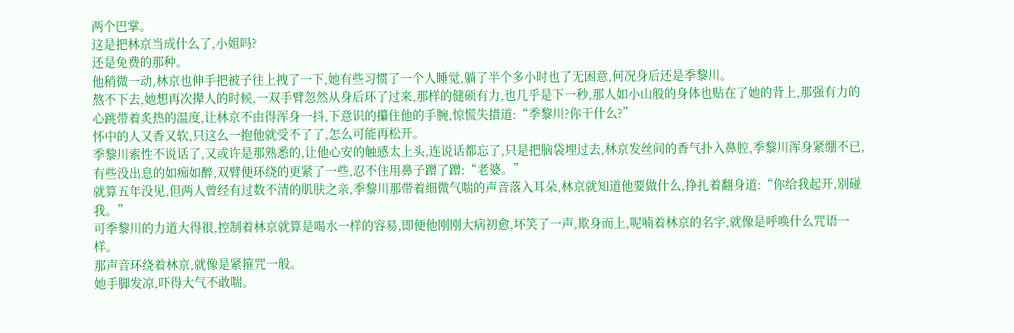两个巴掌。
这是把林京当成什么了,小姐吗?
还是免费的那种。
他稍微一动,林京也伸手把被子往上拽了一下,她有些习惯了一个人睡觉,躺了半个多小时也了无困意,何况身后还是季黎川。
熬不下去,她想再次撵人的时候,一双手臂忽然从身后环了过来,那样的健硕有力,也几乎是下一秒,那人如小山般的身体也贴在了她的背上,那强有力的心跳带着炙热的温度,让林京不由得浑身一抖,下意识的攥住他的手腕,惊慌失措道:“季黎川?你干什么?”
怀中的人又香又软,只这么一抱他就受不了了,怎么可能再松开。
季黎川索性不说话了,又或许是那熟悉的,让他心安的触感太上头,连说话都忘了,只是把脑袋埋过去,林京发丝间的香气扑入鼻腔,季黎川浑身紧绷不已,有些没出息的如痴如醉,双臂便环绕的更紧了一些,忍不住用鼻子蹭了蹭:“老婆。”
就算五年没见,但两人曾经有过数不清的肌肤之亲,季黎川那带着细微气喘的声音落入耳朵,林京就知道他要做什么,挣扎着翻身道:“你给我起开,别碰我。”
可季黎川的力道大得很,控制着林京就算是喝水一样的容易,即便他刚刚大病初愈,坏笑了一声,欺身而上,呢喃着林京的名字,就像是呼唤什么咒语一样。
那声音环绕着林京,就像是紧箍咒一般。
她手脚发凉,吓得大气不敢喘。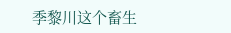季黎川这个畜生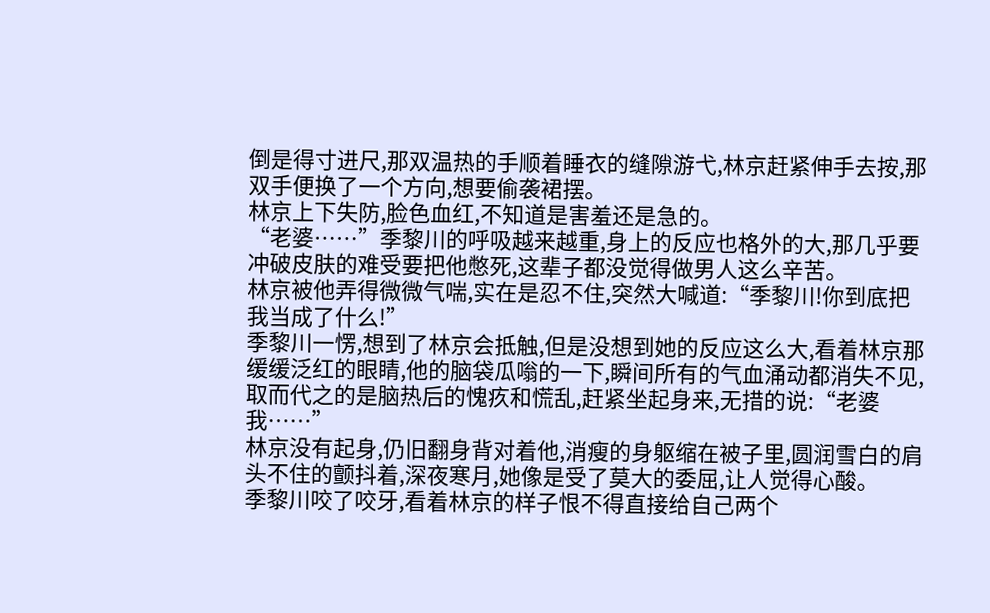倒是得寸进尺,那双温热的手顺着睡衣的缝隙游弋,林京赶紧伸手去按,那双手便换了一个方向,想要偷袭裙摆。
林京上下失防,脸色血红,不知道是害羞还是急的。
“老婆……”季黎川的呼吸越来越重,身上的反应也格外的大,那几乎要冲破皮肤的难受要把他憋死,这辈子都没觉得做男人这么辛苦。
林京被他弄得微微气喘,实在是忍不住,突然大喊道:“季黎川!你到底把我当成了什么!”
季黎川一愣,想到了林京会抵触,但是没想到她的反应这么大,看着林京那缓缓泛红的眼睛,他的脑袋瓜嗡的一下,瞬间所有的气血涌动都消失不见,取而代之的是脑热后的愧疚和慌乱,赶紧坐起身来,无措的说:“老婆我……”
林京没有起身,仍旧翻身背对着他,消瘦的身躯缩在被子里,圆润雪白的肩头不住的颤抖着,深夜寒月,她像是受了莫大的委屈,让人觉得心酸。
季黎川咬了咬牙,看着林京的样子恨不得直接给自己两个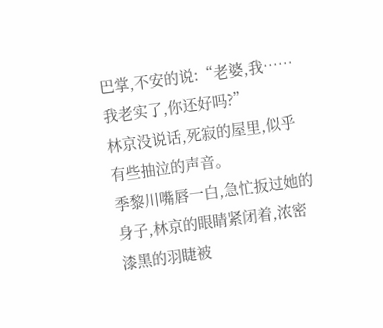巴掌,不安的说:“老婆,我……我老实了,你还好吗?”
林京没说话,死寂的屋里,似乎有些抽泣的声音。
季黎川嘴唇一白,急忙扳过她的身子,林京的眼睛紧闭着,浓密漆黑的羽睫被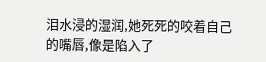泪水浸的湿润,她死死的咬着自己的嘴唇,像是陷入了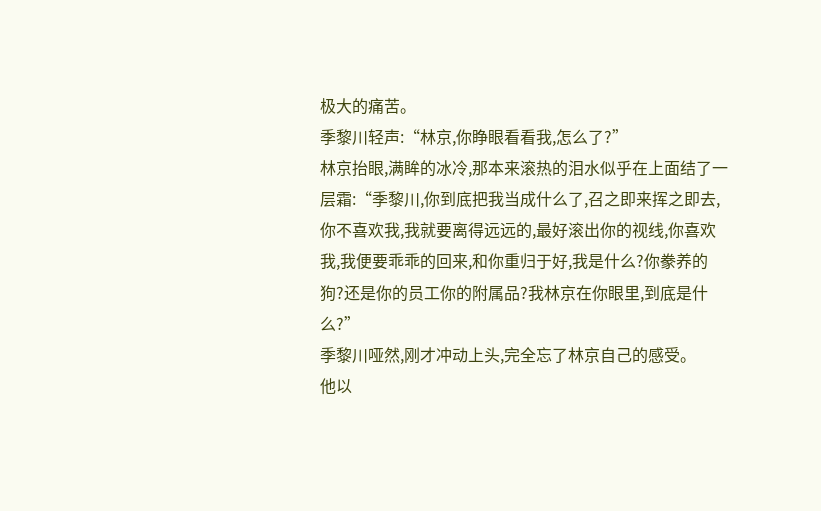极大的痛苦。
季黎川轻声:“林京,你睁眼看看我,怎么了?”
林京抬眼,满眸的冰冷,那本来滚热的泪水似乎在上面结了一层霜:“季黎川,你到底把我当成什么了,召之即来挥之即去,你不喜欢我,我就要离得远远的,最好滚出你的视线,你喜欢我,我便要乖乖的回来,和你重归于好,我是什么?你豢养的狗?还是你的员工你的附属品?我林京在你眼里,到底是什么?”
季黎川哑然,刚才冲动上头,完全忘了林京自己的感受。
他以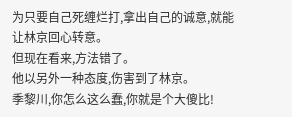为只要自己死缠烂打,拿出自己的诚意,就能让林京回心转意。
但现在看来,方法错了。
他以另外一种态度,伤害到了林京。
季黎川,你怎么这么蠢,你就是个大傻比!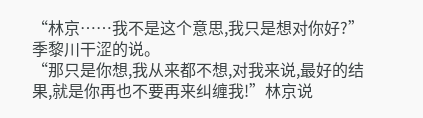“林京……我不是这个意思,我只是想对你好?”
季黎川干涩的说。
“那只是你想,我从来都不想,对我来说,最好的结果,就是你再也不要再来纠缠我!”林京说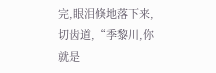完,眼泪倏地落下来,切齿道,“季黎川,你就是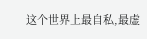这个世界上最自私,最虚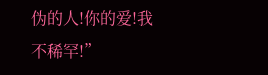伪的人!你的爱!我不稀罕!”